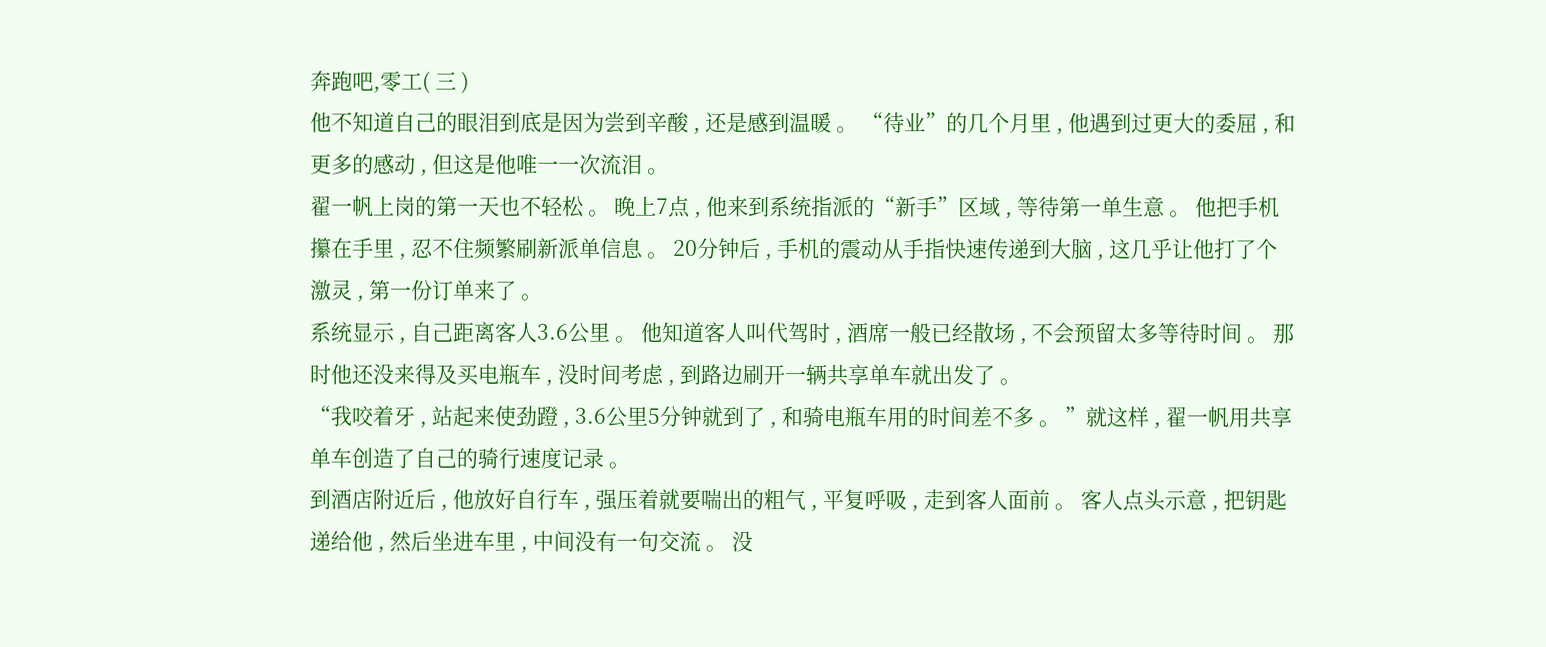奔跑吧,零工( 三 )
他不知道自己的眼泪到底是因为尝到辛酸 , 还是感到温暖 。 “待业”的几个月里 , 他遇到过更大的委屈 , 和更多的感动 , 但这是他唯一一次流泪 。
翟一帆上岗的第一天也不轻松 。 晚上7点 , 他来到系统指派的“新手”区域 , 等待第一单生意 。 他把手机攥在手里 , 忍不住频繁刷新派单信息 。 20分钟后 , 手机的震动从手指快速传递到大脑 , 这几乎让他打了个激灵 , 第一份订单来了 。
系统显示 , 自己距离客人3.6公里 。 他知道客人叫代驾时 , 酒席一般已经散场 , 不会预留太多等待时间 。 那时他还没来得及买电瓶车 , 没时间考虑 , 到路边刷开一辆共享单车就出发了 。
“我咬着牙 , 站起来使劲蹬 , 3.6公里5分钟就到了 , 和骑电瓶车用的时间差不多 。 ”就这样 , 翟一帆用共享单车创造了自己的骑行速度记录 。
到酒店附近后 , 他放好自行车 , 强压着就要喘出的粗气 , 平复呼吸 , 走到客人面前 。 客人点头示意 , 把钥匙递给他 , 然后坐进车里 , 中间没有一句交流 。 没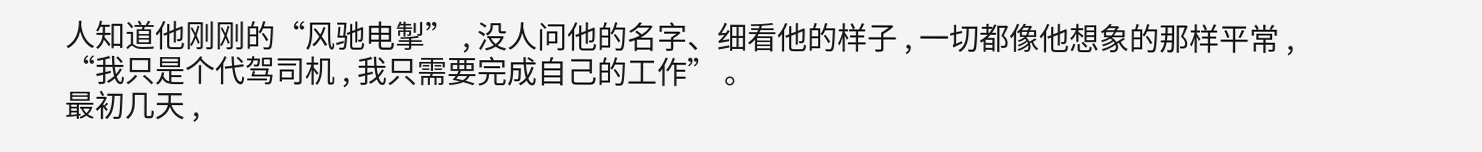人知道他刚刚的“风驰电掣” , 没人问他的名字、细看他的样子 , 一切都像他想象的那样平常 , “我只是个代驾司机 , 我只需要完成自己的工作” 。
最初几天 ,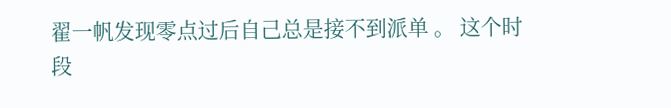翟一帆发现零点过后自己总是接不到派单 。 这个时段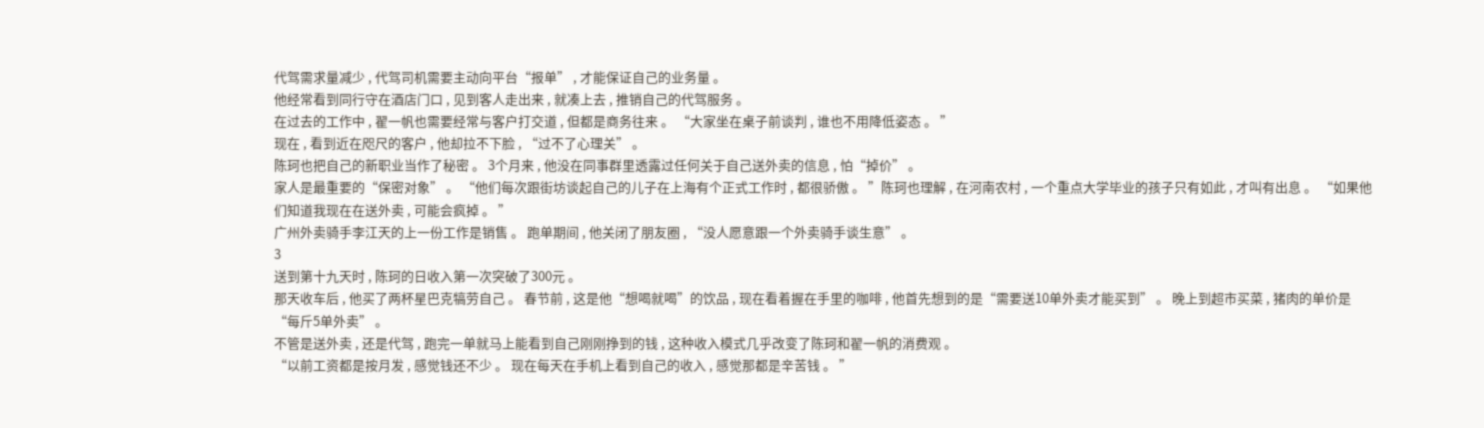代驾需求量减少 , 代驾司机需要主动向平台“报单” , 才能保证自己的业务量 。
他经常看到同行守在酒店门口 , 见到客人走出来 , 就凑上去 , 推销自己的代驾服务 。
在过去的工作中 , 翟一帆也需要经常与客户打交道 , 但都是商务往来 。 “大家坐在桌子前谈判 , 谁也不用降低姿态 。 ”
现在 , 看到近在咫尺的客户 , 他却拉不下脸 , “过不了心理关” 。
陈珂也把自己的新职业当作了秘密 。 3个月来 , 他没在同事群里透露过任何关于自己送外卖的信息 , 怕“掉价” 。
家人是最重要的“保密对象” 。 “他们每次跟街坊谈起自己的儿子在上海有个正式工作时 , 都很骄傲 。 ”陈珂也理解 , 在河南农村 , 一个重点大学毕业的孩子只有如此 , 才叫有出息 。 “如果他们知道我现在在送外卖 , 可能会疯掉 。 ”
广州外卖骑手李江天的上一份工作是销售 。 跑单期间 , 他关闭了朋友圈 , “没人愿意跟一个外卖骑手谈生意” 。
3
送到第十九天时 , 陈珂的日收入第一次突破了300元 。
那天收车后 , 他买了两杯星巴克犒劳自己 。 春节前 , 这是他“想喝就喝”的饮品 , 现在看着握在手里的咖啡 , 他首先想到的是“需要送10单外卖才能买到” 。 晚上到超市买菜 , 猪肉的单价是“每斤5单外卖” 。
不管是送外卖 , 还是代驾 , 跑完一单就马上能看到自己刚刚挣到的钱 , 这种收入模式几乎改变了陈珂和翟一帆的消费观 。
“以前工资都是按月发 , 感觉钱还不少 。 现在每天在手机上看到自己的收入 , 感觉那都是辛苦钱 。 ”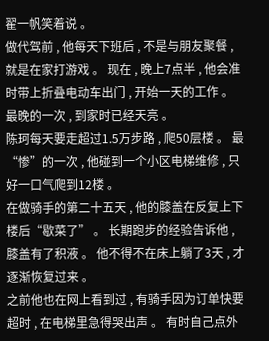翟一帆笑着说 。
做代驾前 , 他每天下班后 , 不是与朋友聚餐 , 就是在家打游戏 。 现在 , 晚上7点半 , 他会准时带上折叠电动车出门 , 开始一天的工作 。 最晚的一次 , 到家时已经天亮 。
陈珂每天要走超过1.5万步路 , 爬50层楼 。 最“惨”的一次 , 他碰到一个小区电梯维修 , 只好一口气爬到12楼 。
在做骑手的第二十五天 , 他的膝盖在反复上下楼后“歇菜了” 。 长期跑步的经验告诉他 , 膝盖有了积液 。 他不得不在床上躺了3天 , 才逐渐恢复过来 。
之前他也在网上看到过 , 有骑手因为订单快要超时 , 在电梯里急得哭出声 。 有时自己点外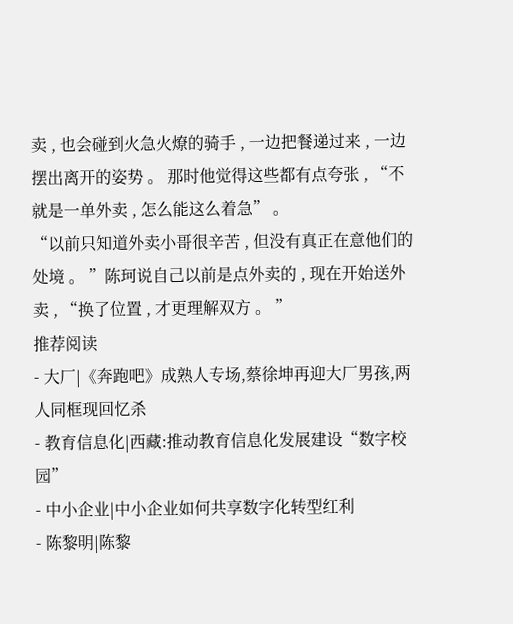卖 , 也会碰到火急火燎的骑手 , 一边把餐递过来 , 一边摆出离开的姿势 。 那时他觉得这些都有点夸张 , “不就是一单外卖 , 怎么能这么着急” 。
“以前只知道外卖小哥很辛苦 , 但没有真正在意他们的处境 。 ”陈珂说自己以前是点外卖的 , 现在开始送外卖 , “换了位置 , 才更理解双方 。 ”
推荐阅读
- 大厂|《奔跑吧》成熟人专场,蔡徐坤再迎大厂男孩,两人同框现回忆杀
- 教育信息化|西藏:推动教育信息化发展建设“数字校园”
- 中小企业|中小企业如何共享数字化转型红利
- 陈黎明|陈黎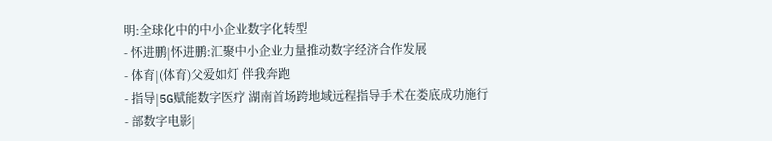明:全球化中的中小企业数字化转型
- 怀进鹏|怀进鹏:汇聚中小企业力量推动数字经济合作发展
- 体育|(体育)父爱如灯 伴我奔跑
- 指导|5G赋能数字医疗 湖南首场跨地域远程指导手术在娄底成功施行
- 部数字电影|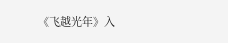《飞越光年》入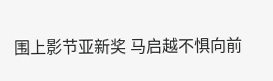围上影节亚新奖 马启越不惧向前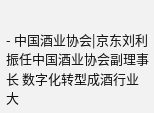- 中国酒业协会|京东刘利振任中国酒业协会副理事长 数字化转型成酒行业大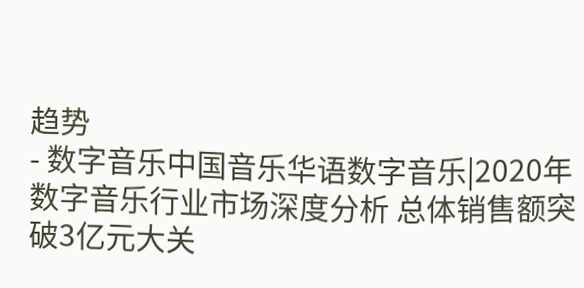趋势
- 数字音乐中国音乐华语数字音乐|2020年数字音乐行业市场深度分析 总体销售额突破3亿元大关